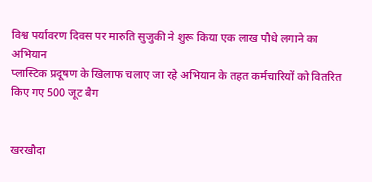विश्व पर्यावरण दिवस पर मारुति सुजुकी ने शुरू किया एक लाख पौधे लगाने का अभियान
प्लास्टिक प्रदूषण के खिलाफ चलाए जा रहे अभियान के तहत कर्मचारियों को वितरित किए गए 500 जूट बैग


खरखौदा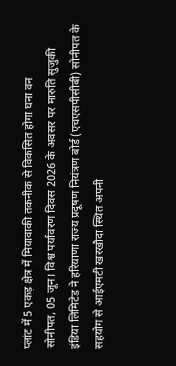प्लांट में 5 एकड़ क्षेत्र में मियावाकी तकनीक से विकसित होगा घना वन
सोनीपत, 05 जून। विश्व पर्यावरण दिवस 2026 के अवसर पर मारुति सुजुकी इंडिया लिमिटेड ने हरियाणा राज्य प्रदूषण नियंत्रण बोर्ड (एचएसपीसीबी) सोनीपत के सहयोग से आईएमटी खरखौदा स्थित अपनी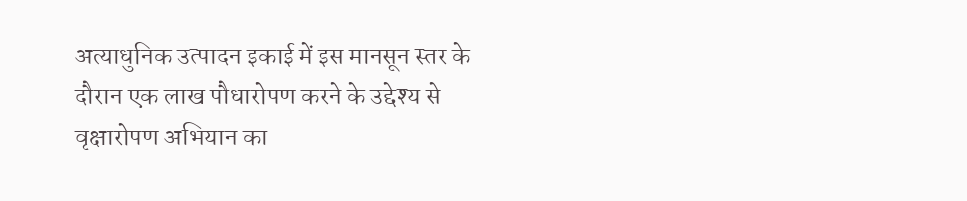अत्याधुनिक उत्पादन इकाई में इस मानसून स्तर के दौरान एक लाख पौधारोपण करने के उद्देश्य से वृक्षारोपण अभियान का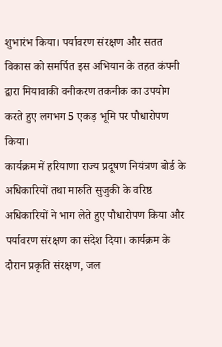शुभारंभ किया। पर्यावरण संरक्षण और सतत विकास को समर्पित इस अभियान के तहत कंपनी द्वारा मियावाकी वनीकरण तकनीक का उपयोग करते हुए लगभग 5 एकड़ भूमि पर पौधारोपण किया।
कार्यक्रम में हरियाणा राज्य प्रदूषण नियंत्रण बोर्ड के अधिकारियों तथा मारुति सुजुकी के वरिष्ठ अधिकारियों ने भाग लेते हुए पौधारोपण किया और पर्यावरण संरक्षण का संदेश दिया। कार्यक्रम के दौरान प्रकृति संरक्षण, जल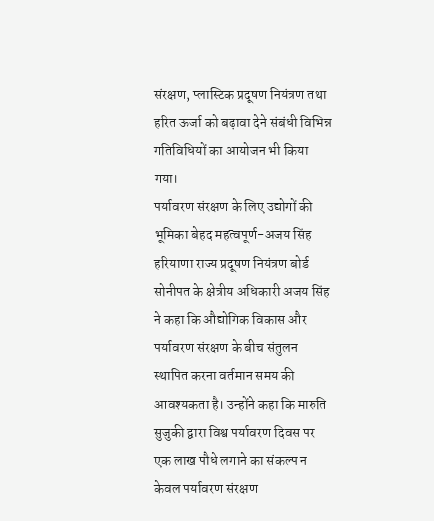संरक्षण, प्लास्टिक प्रदूषण नियंत्रण तथा हरित ऊर्जा को बढ़ावा देने संबंधी विभिन्न गतिविधियों का आयोजन भी किया गया।
पर्यावरण संरक्षण के लिए उद्योगों की भूमिका बेहद महत्वपूर्ण-अजय सिंह
हरियाणा राज्य प्रदूषण नियंत्रण बोर्ड सोनीपत के क्षेत्रीय अधिकारी अजय सिंह ने कहा कि औद्योगिक विकास और पर्यावरण संरक्षण के बीच संतुलन स्थापित करना वर्तमान समय की आवश्यकता है। उन्होंने कहा कि मारुति सुजुकी द्वारा विश्व पर्यावरण दिवस पर एक लाख पौधे लगाने का संकल्प न केवल पर्यावरण संरक्षण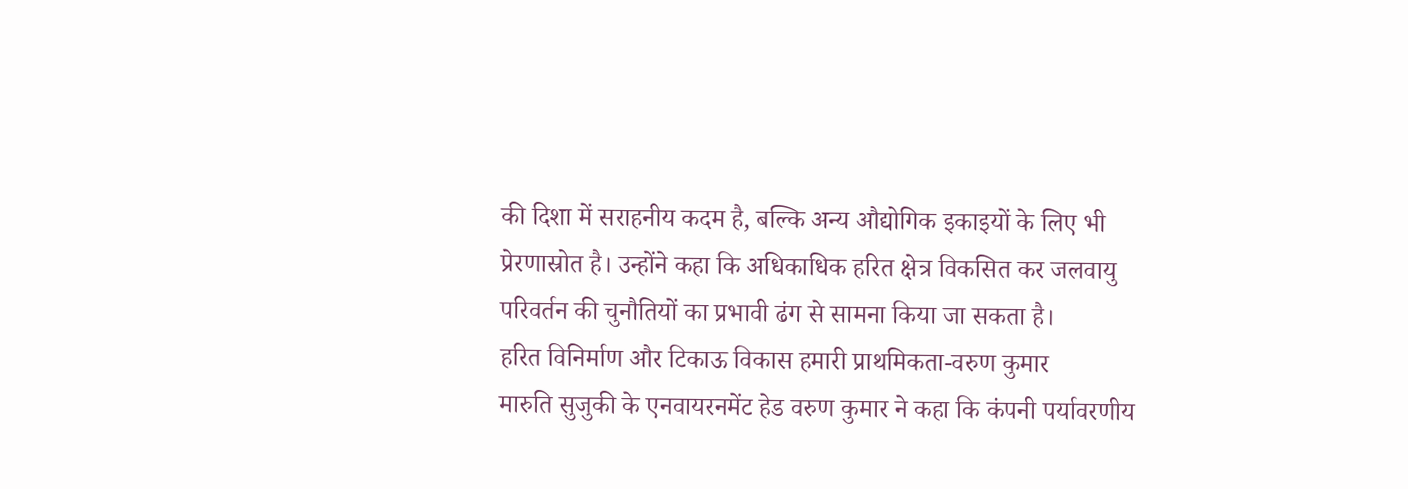की दिशा में सराहनीय कदम है, बल्कि अन्य औद्योगिक इकाइयों के लिए भी प्रेरणास्रोत है। उन्होंने कहा कि अधिकाधिक हरित क्षेत्र विकसित कर जलवायु परिवर्तन की चुनौतियों का प्रभावी ढंग से सामना किया जा सकता है।
हरित विनिर्माण और टिकाऊ विकास हमारी प्राथमिकता-वरुण कुमार
मारुति सुजुकी के एनवायरनमेंट हेड वरुण कुमार ने कहा कि कंपनी पर्यावरणीय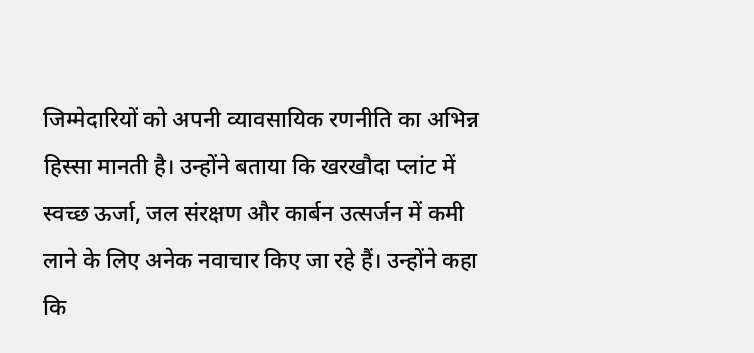जिम्मेदारियों को अपनी व्यावसायिक रणनीति का अभिन्न हिस्सा मानती है। उन्होंने बताया कि खरखौदा प्लांट में स्वच्छ ऊर्जा, जल संरक्षण और कार्बन उत्सर्जन में कमी लाने के लिए अनेक नवाचार किए जा रहे हैं। उन्होंने कहा कि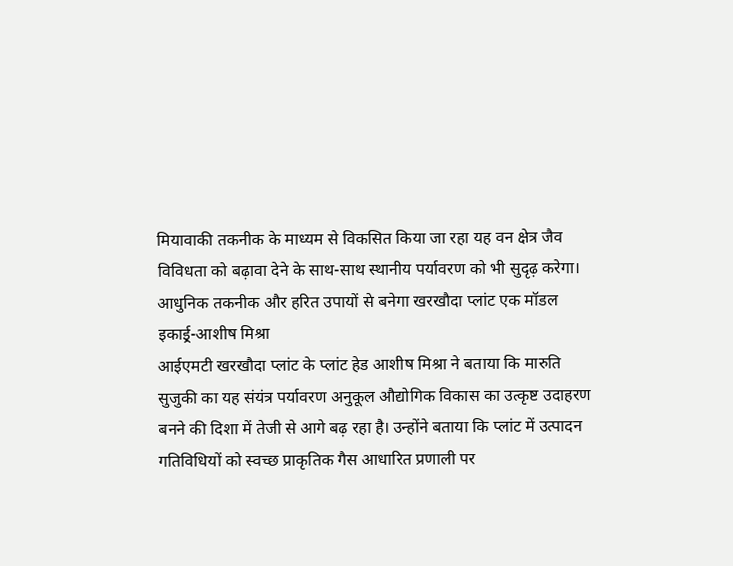मियावाकी तकनीक के माध्यम से विकसित किया जा रहा यह वन क्षेत्र जैव विविधता को बढ़ावा देने के साथ-साथ स्थानीय पर्यावरण को भी सुदृढ़ करेगा।
आधुनिक तकनीक और हरित उपायों से बनेगा खरखौदा प्लांट एक मॉडल इकाई्र-आशीष मिश्रा
आईएमटी खरखौदा प्लांट के प्लांट हेड आशीष मिश्रा ने बताया कि मारुति सुजुकी का यह संयंत्र पर्यावरण अनुकूल औद्योगिक विकास का उत्कृष्ट उदाहरण बनने की दिशा में तेजी से आगे बढ़ रहा है। उन्होंने बताया कि प्लांट में उत्पादन गतिविधियों को स्वच्छ प्राकृतिक गैस आधारित प्रणाली पर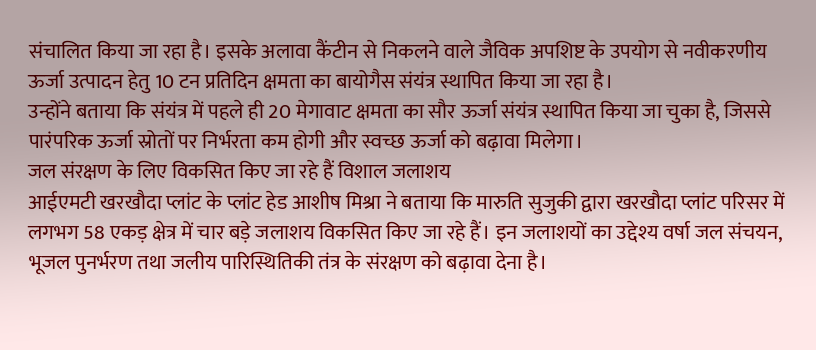संचालित किया जा रहा है। इसके अलावा कैंटीन से निकलने वाले जैविक अपशिष्ट के उपयोग से नवीकरणीय ऊर्जा उत्पादन हेतु 10 टन प्रतिदिन क्षमता का बायोगैस संयंत्र स्थापित किया जा रहा है।
उन्होंने बताया कि संयंत्र में पहले ही 20 मेगावाट क्षमता का सौर ऊर्जा संयंत्र स्थापित किया जा चुका है, जिससे पारंपरिक ऊर्जा स्रोतों पर निर्भरता कम होगी और स्वच्छ ऊर्जा को बढ़ावा मिलेगा।
जल संरक्षण के लिए विकसित किए जा रहे हैं विशाल जलाशय
आईएमटी खरखौदा प्लांट के प्लांट हेड आशीष मिश्रा ने बताया कि मारुति सुजुकी द्वारा खरखौदा प्लांट परिसर में लगभग 58 एकड़ क्षेत्र में चार बड़े जलाशय विकसित किए जा रहे हैं। इन जलाशयों का उद्देश्य वर्षा जल संचयन, भूजल पुनर्भरण तथा जलीय पारिस्थितिकी तंत्र के संरक्षण को बढ़ावा देना है।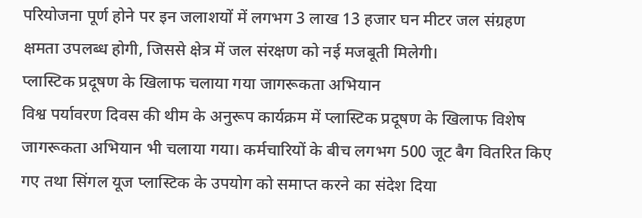परियोजना पूर्ण होने पर इन जलाशयों में लगभग 3 लाख 13 हजार घन मीटर जल संग्रहण क्षमता उपलब्ध होगी, जिससे क्षेत्र में जल संरक्षण को नई मजबूती मिलेगी।
प्लास्टिक प्रदूषण के खिलाफ चलाया गया जागरूकता अभियान
विश्व पर्यावरण दिवस की थीम के अनुरूप कार्यक्रम में प्लास्टिक प्रदूषण के खिलाफ विशेष जागरूकता अभियान भी चलाया गया। कर्मचारियों के बीच लगभग 500 जूट बैग वितरित किए गए तथा सिंगल यूज प्लास्टिक के उपयोग को समाप्त करने का संदेश दिया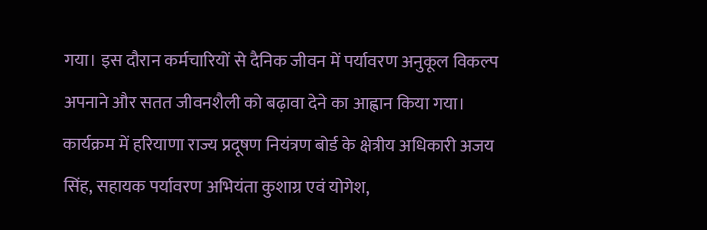गया। इस दौरान कर्मचारियों से दैनिक जीवन में पर्यावरण अनुकूल विकल्प अपनाने और सतत जीवनशैली को बढ़ावा देने का आह्वान किया गया।
कार्यक्रम में हरियाणा राज्य प्रदूषण नियंत्रण बोर्ड के क्षेत्रीय अधिकारी अजय सिंह, सहायक पर्यावरण अभियंता कुशाग्र एवं योगेश,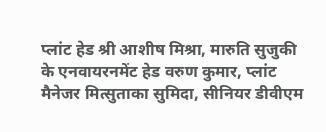प्लांट हेड श्री आशीष मिश्रा, मारुति सुजुकी के एनवायरनमेंट हेड वरुण कुमार, प्लांट मैनेजर मित्सुताका सुमिदा, सीनियर डीवीएम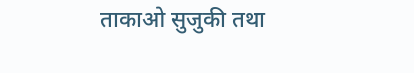ताकाओ सुजुकी तथा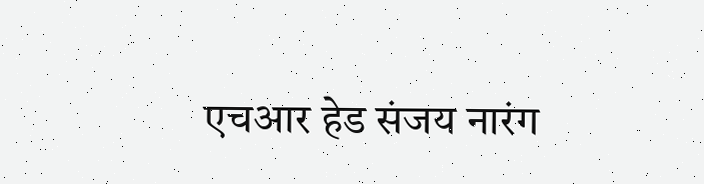एचआर हेड संजय नारंग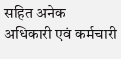सहित अनेक अधिकारी एवं कर्मचारी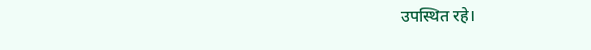उपस्थित रहे।